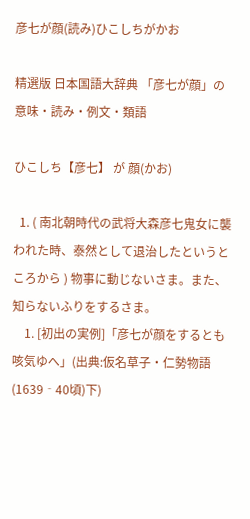彦七が顔(読み)ひこしちがかお

精選版 日本国語大辞典 「彦七が顔」の意味・読み・例文・類語

ひこしち【彦七】 が 顔(かお)

  1. ( 南北朝時代の武将大森彦七鬼女に襲われた時、泰然として退治したというところから ) 物事に動じないさま。また、知らないふりをするさま。
    1. [初出の実例]「彦七が顔をするとも咳気ゆへ」(出典:仮名草子・仁勢物語(1639‐40頃)下)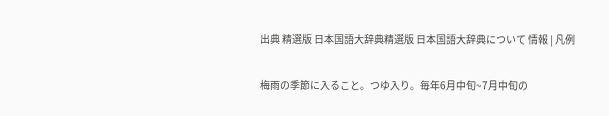出典 精選版 日本国語大辞典精選版 日本国語大辞典について 情報 | 凡例

梅雨の季節に入ること。つゆ入り。毎年6月中旬~7月中旬の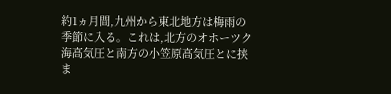約1ヵ月間,九州から東北地方は梅雨の季節に入る。これは,北方のオホーツク海高気圧と南方の小笠原高気圧とに挟ま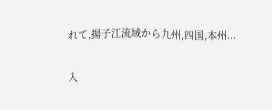れて,揚子江流域から九州,四国,本州...

入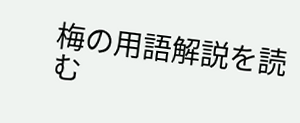梅の用語解説を読む